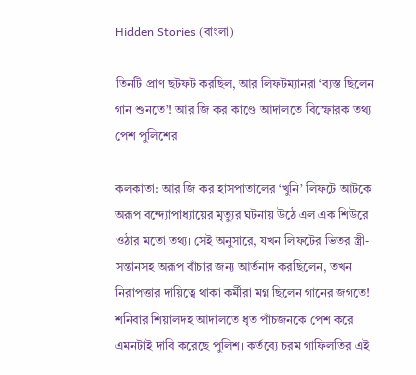Hidden Stories (বাংলা)

তিনটি প্রাণ ছটফট করছিল, আর লিফটম্যানরা ‘ব্যস্ত ছিলেন গান শুনতে’! আর জি কর কাণ্ডে আদালতে বিস্ফোরক তথ্য পেশ পুলিশের

কলকাতা: আর জি কর হাসপাতালের ‘খুনি’ লিফটে আটকে অরূপ বন্দ্যোপাধ্যায়ের মৃত্যুর ঘটনায় উঠে এল এক শিউরে ওঠার মতো তথ্য। সেই অনুসারে, যখন লিফটের ভিতর স্ত্রী-সন্তানসহ অরূপ বাঁচার জন্য আর্তনাদ করছিলেন, তখন নিরাপত্তার দায়িত্বে থাকা কর্মীরা মগ্ন ছিলেন গানের জগতে! শনিবার শিয়ালদহ আদালতে ধৃত পাঁচজনকে পেশ করে এমনটাই দাবি করেছে পুলিশ। কর্তব্যে চরম গাফিলতির এই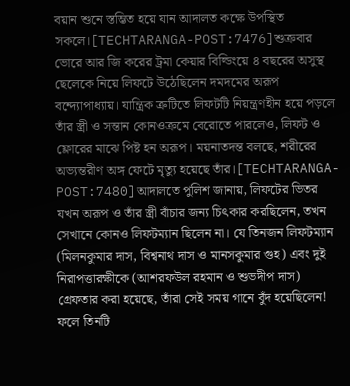বয়ান শুনে স্তম্ভিত হয়ে যান আদালত কক্ষে উপস্থিত সকলে।[TECHTARANGA-POST:7476]শুক্রবার ভোরে আর জি করের ট্রমা কেয়ার বিল্ডিংয়ে ৪ বছরের অসুস্থ ছেলেকে নিয়ে লিফটে উঠেছিলেন দমদমের অরূপ বন্দ্যোপাধ্যায়। যান্ত্রিক ত্রুটিতে লিফটটি নিয়ন্ত্রণহীন হয়ে পড়লে তাঁর স্ত্রী ও সন্তান কোনওক্রমে বেরোতে পারলেও, লিফট ও ফ্লোরের মাঝে পিষ্ট হন অরূপ। ময়নাতদন্ত বলছে, শরীরের অভ্যন্তরীণ অঙ্গ ফেটে মৃত্যু হয়েছে তাঁর।[TECHTARANGA-POST:7480]আদালতে পুলিশ জানায়, লিফটের ভিতর যখন অরূপ ও তাঁর স্ত্রী বাঁচার জন্য চিৎকার করছিলেন, তখন সেখানে কোনও লিফটম্যান ছিলেন না। যে তিনজন লিফটম্যান (মিলনকুমার দাস, বিশ্বনাথ দাস ও মানসকুমার গুহ) এবং দুই নিরাপত্তারক্ষীকে (আশরফউল রহমান ও শুভদীপ দাস) গ্রেফতার করা হয়েছে, তাঁরা সেই সময় গানে বুঁদ হয়েছিলেন! ফলে তিনটি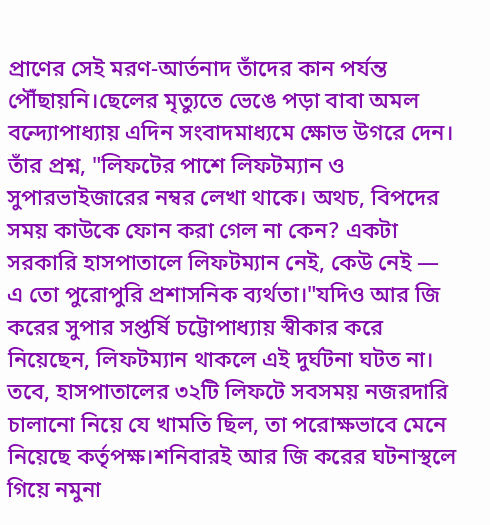প্রাণের সেই মরণ-আর্তনাদ তাঁদের কান পর্যন্ত পৌঁছায়নি।ছেলের মৃত্যুতে ভেঙে পড়া বাবা অমল বন্দ্যোপাধ্যায় এদিন সংবাদমাধ্যমে ক্ষোভ উগরে দেন। তাঁর প্রশ্ন, "লিফটের পাশে লিফটম্যান ও সুপারভাইজারের নম্বর লেখা থাকে। অথচ, বিপদের সময় কাউকে ফোন করা গেল না কেন? একটা সরকারি হাসপাতালে লিফটম্যান নেই, কেউ নেই — এ তো পুরোপুরি প্রশাসনিক ব্যর্থতা।"যদিও আর জি করের সুপার সপ্তর্ষি চট্টোপাধ্যায় স্বীকার করে নিয়েছেন, লিফটম্যান থাকলে এই দুর্ঘটনা ঘটত না। তবে, হাসপাতালের ৩২টি লিফটে সবসময় নজরদারি চালানো নিয়ে যে খামতি ছিল, তা পরোক্ষভাবে মেনে নিয়েছে কর্তৃপক্ষ।শনিবারই আর জি করের ঘটনাস্থলে গিয়ে নমুনা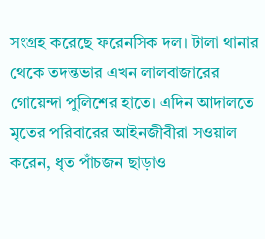সংগ্রহ করেছে ফরেনসিক দল। টালা থানার থেকে তদন্তভার এখন লালবাজারের গোয়েন্দা পুলিশের হাতে। এদিন আদালতে মৃতের পরিবারের আইনজীবীরা সওয়াল করেন, ধৃত পাঁচজন ছাড়াও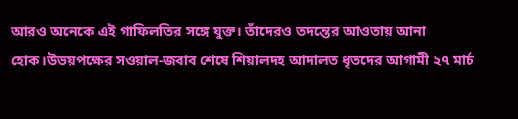আরও অনেকে এই গাফিলতির সঙ্গে যুক্ত। তাঁদেরও তদন্তের আওতায় আনা হোক।উভয়পক্ষের সওয়াল-জবাব শেষে শিয়ালদহ আদালত ধৃতদের আগামী ২৭ মার্চ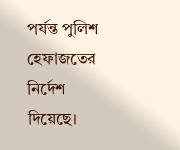পর্যন্ত পুলিশ হেফাজতের নির্দেশ দিয়েছে।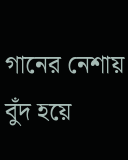গানের নেশায় বুঁদ হয়ে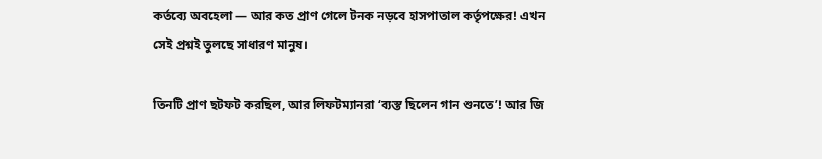কর্তব্যে অবহেলা — আর কত প্রাণ গেলে টনক নড়বে হাসপাতাল কর্তৃপক্ষের! এখন সেই প্রশ্নই তুলছে সাধারণ মানুষ।

তিনটি প্রাণ ছটফট করছিল, আর লিফটম্যানরা ‘ব্যস্ত ছিলেন গান শুনতে’! আর জি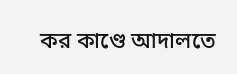কর কাণ্ডে আদালতে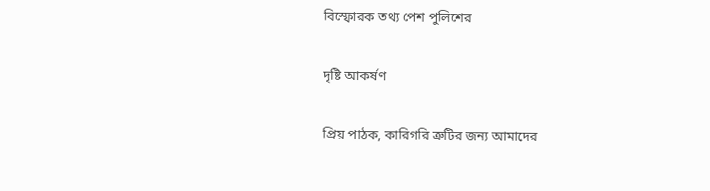বিস্ফোরক তথ্য পেশ পুলিশের

দৃষ্টি আকর্ষণ

প্রিয় পাঠক, কারিগরি ত্রুটির জন্য আমাদের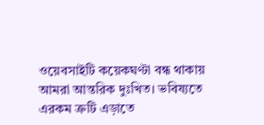ওয়েবসাইটি কয়েকঘণ্টা বন্ধ থাকায় আমরা আন্তরিক দুঃখিত। ভবিষ্যতে এরকম ত্রুটি এড়াতে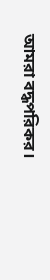আমরা বদ্ধপরিকর।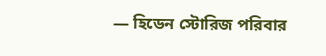— হিডেন স্টোরিজ পরিবার